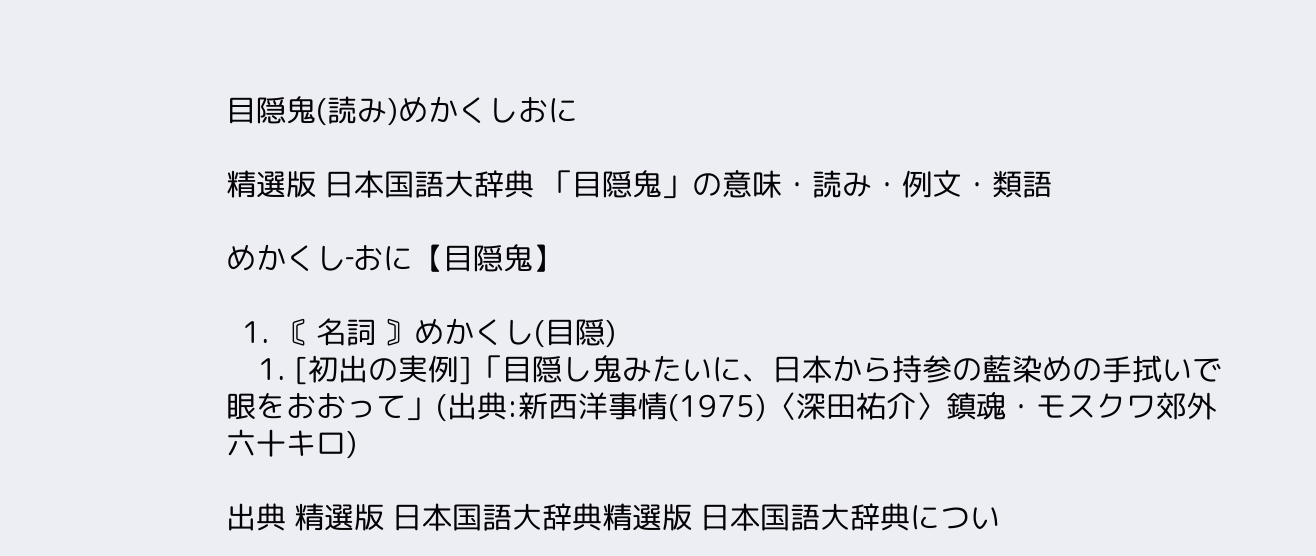目隠鬼(読み)めかくしおに

精選版 日本国語大辞典 「目隠鬼」の意味・読み・例文・類語

めかくし‐おに【目隠鬼】

  1. 〘 名詞 〙めかくし(目隠)
    1. [初出の実例]「目隠し鬼みたいに、日本から持参の藍染めの手拭いで眼をおおって」(出典:新西洋事情(1975)〈深田祐介〉鎮魂・モスクワ郊外六十キロ)

出典 精選版 日本国語大辞典精選版 日本国語大辞典につい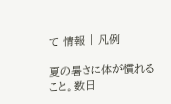て 情報 | 凡例

夏の暑さに体が慣れること。数日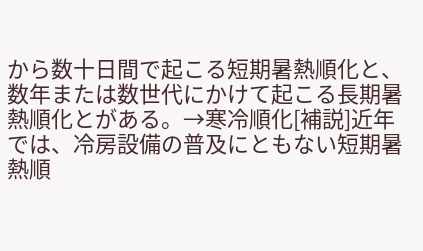から数十日間で起こる短期暑熱順化と、数年または数世代にかけて起こる長期暑熱順化とがある。→寒冷順化[補説]近年では、冷房設備の普及にともない短期暑熱順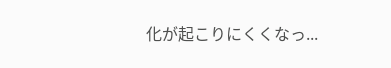化が起こりにくくなっ...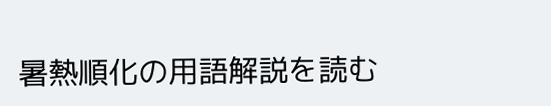暑熱順化の用語解説を読む